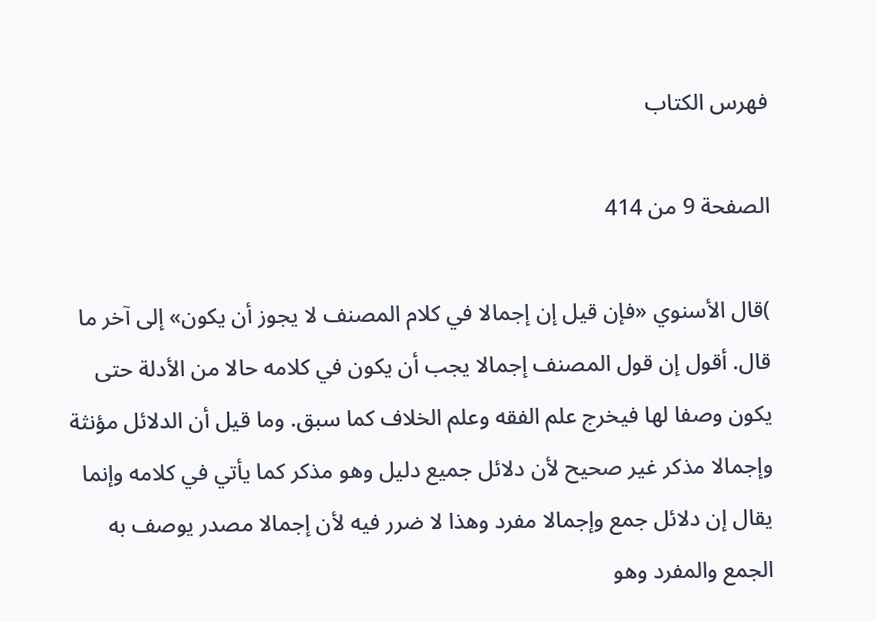فهرس الكتاب

الصفحة 9 من 414

)قال الأسنوي «فإن قيل إن إجمالا في كلام المصنف لا يجوز أن يكون» إلى آخر ما قال. أقول إن قول المصنف إجمالا يجب أن يكون في كلامه حالا من الأدلة حتى يكون وصفا لها فيخرج علم الفقه وعلم الخلاف كما سبق. وما قيل أن الدلائل مؤنثة وإجمالا مذكر غير صحيح لأن دلائل جميع دليل وهو مذكر كما يأتي في كلامه وإنما يقال إن دلائل جمع وإجمالا مفرد وهذا لا ضرر فيه لأن إجمالا مصدر يوصف به الجمع والمفرد وهو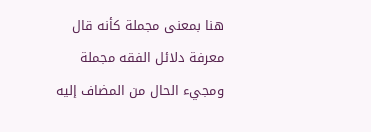هنا بمعنى مجملة كأنه قال معرفة دلائل الفقه مجملة ومجيء الحال من المضاف إليه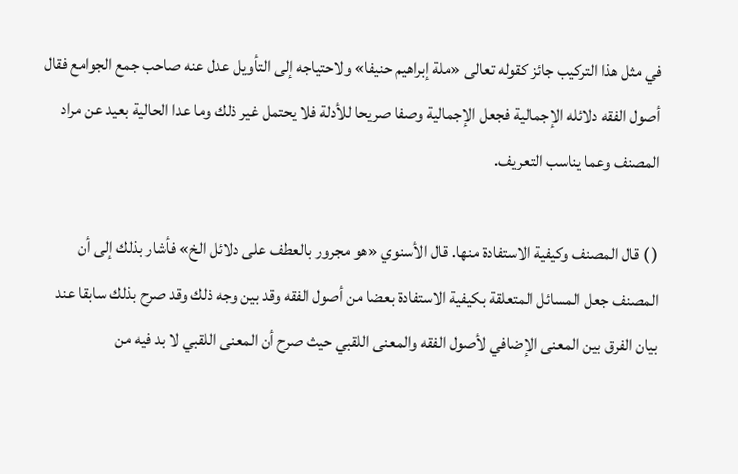في مثل هذا التركيب جائز كقوله تعالى «ملة إبراهيم حنيفا» ولاحتياجه إلى التأويل عدل عنه صاحب جمع الجوامع فقال أصول الفقه دلائله الإجمالية فجعل الإجمالية وصفا صريحا للأدلة فلا يحتمل غير ذلك وما عدا الحالية بعيد عن مراد المصنف وعما يناسب التعريف.

( ) قال المصنف وكيفية الاستفادة منها. قال الأسنوي «هو مجرور بالعطف على دلائل الخ» فأشار بذلك إلى أن المصنف جعل المسائل المتعلقة بكيفية الاستفادة بعضا من أصول الفقه وقد بين وجه ذلك وقد صرح بذلك سابقا عند بيان الفرق بين المعنى الإضافي لأصول الفقه والمعنى اللقبي حيث صرح أن المعنى اللقبي لا بد فيه من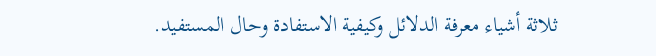ثلاثة أشياء معرفة الدلائل وكيفية الاستفادة وحال المستفيد.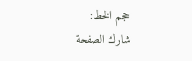حجم الخط:
شارك الصفحة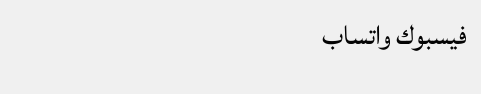فيسبوك واتساب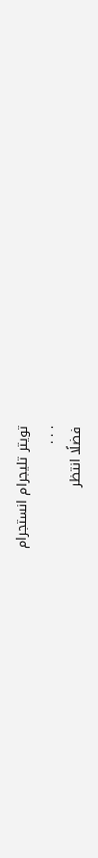تويتر تليجرام انستجرام
. . .
فضلًا انتظر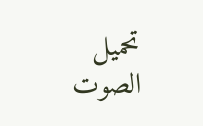تحميل الصوت